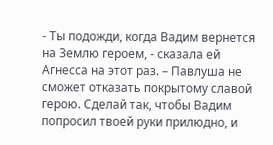- Ты подожди, когда Вадим вернется на Землю героем, - сказала ей Агнесса на этот раз. – Павлуша не сможет отказать покрытому славой герою. Сделай так, чтобы Вадим попросил твоей руки прилюдно, и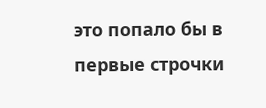это попало бы в первые строчки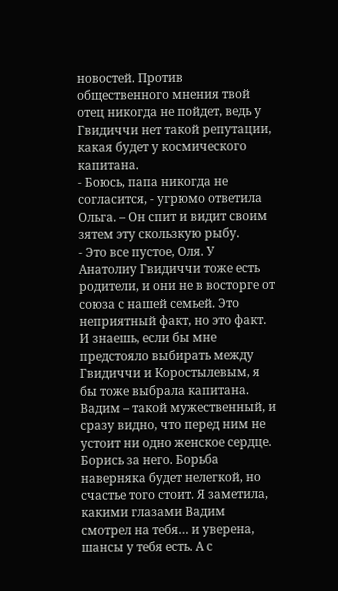новостей. Против общественного мнения твой отец никогда не пойдет, ведь у Гвидиччи нет такой репутации, какая будет у космического капитана.
- Боюсь, папа никогда не согласится, - угрюмо ответила Ольга. – Он спит и видит своим зятем эту скользкую рыбу.
- Это все пустое, Оля. У Анатолиу Гвидиччи тоже есть родители, и они не в восторге от союза с нашей семьей. Это неприятный факт, но это факт. И знаешь, если бы мне предстояло выбирать между Гвидиччи и Коростылевым, я бы тоже выбрала капитана. Вадим – такой мужественный, и сразу видно, что перед ним не устоит ни одно женское сердце. Борись за него. Борьба наверняка будет нелегкой, но счастье того стоит. Я заметила, какими глазами Вадим смотрел на тебя… и уверена, шансы у тебя есть. А с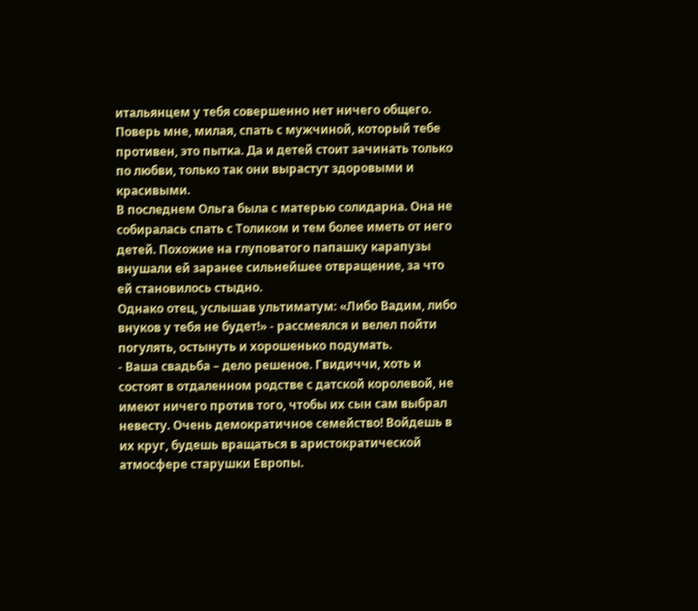итальянцем у тебя совершенно нет ничего общего. Поверь мне, милая, спать с мужчиной, который тебе противен, это пытка. Да и детей стоит зачинать только по любви, только так они вырастут здоровыми и красивыми.
В последнем Ольга была с матерью солидарна. Она не собиралась спать с Толиком и тем более иметь от него детей. Похожие на глуповатого папашку карапузы внушали ей заранее сильнейшее отвращение, за что ей становилось стыдно.
Однако отец, услышав ультиматум: «Либо Вадим, либо внуков у тебя не будет!» - рассмеялся и велел пойти погулять, остынуть и хорошенько подумать.
- Ваша свадьба – дело решеное. Гвидиччи, хоть и состоят в отдаленном родстве с датской королевой, не имеют ничего против того, чтобы их сын сам выбрал невесту. Очень демократичное семейство! Войдешь в их круг, будешь вращаться в аристократической атмосфере старушки Европы.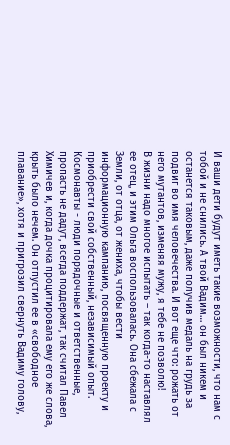И ваши дети будут иметь такие возможности, что нам с тобой и не снились. А твой Вадим… он был никем и останется таковым, даже получив медаль на грудь за подвиг во имя человечества. И вот еще что: рожать от него мутантов, изменяя мужу, я тебе не позволю!
В жизни надо многое испытать – так когда-то наставлял ее отец, и этим Ольга воспользовалась. Она сбежала с Земли, от отца, от жениха, чтобы вести информационную кампанию, посвященную проекту и приобрести свой собственный, независимый опыт. Космонавты - люди порядочные и ответственные, пропасть не дадут, всегда поддержат, так считал Павел Химичев и, когда дочка процитировала ему его же слова, крыть было нечем. Он отпустил ее в «свободное плавание», хотя и пригрозил свернуть Вадиму голову,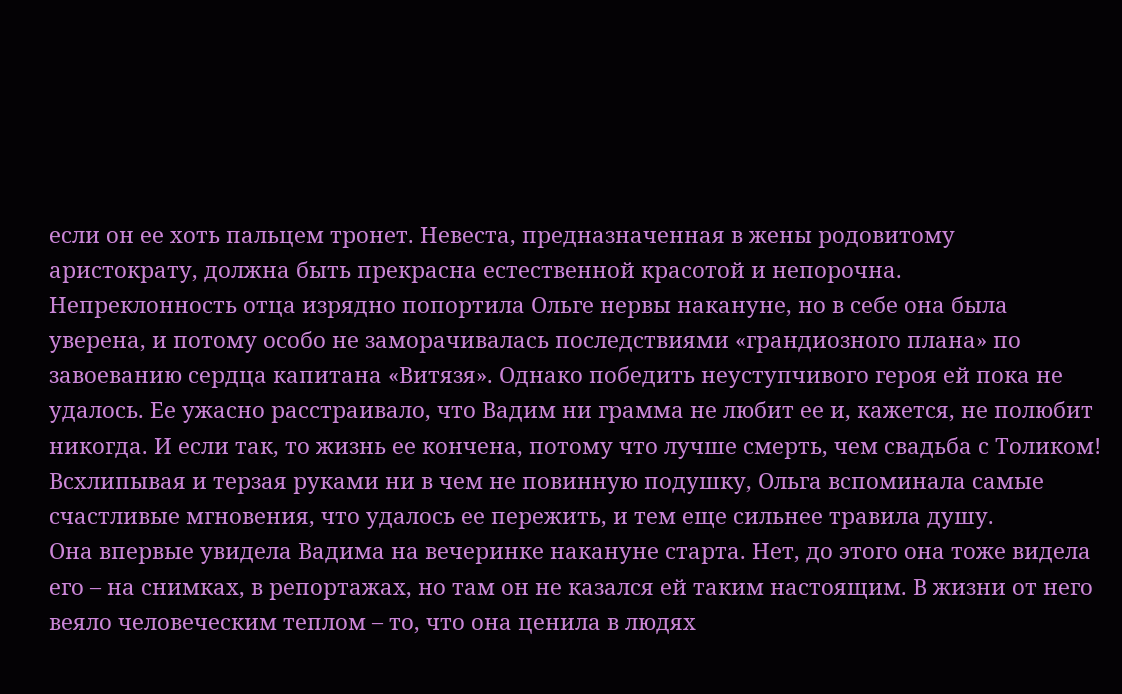если он ее хоть пальцем тронет. Невеста, предназначенная в жены родовитому аристократу, должна быть прекрасна естественной красотой и непорочна.
Непреклонность отца изрядно попортила Ольге нервы накануне, но в себе она была уверена, и потому особо не заморачивалась последствиями «грандиозного плана» по завоеванию сердца капитана «Витязя». Однако победить неуступчивого героя ей пока не удалось. Ее ужасно расстраивало, что Вадим ни грамма не любит ее и, кажется, не полюбит никогда. И если так, то жизнь ее кончена, потому что лучше смерть, чем свадьба с Толиком!
Всхлипывая и терзая руками ни в чем не повинную подушку, Ольга вспоминала самые счастливые мгновения, что удалось ее пережить, и тем еще сильнее травила душу.
Она впервые увидела Вадима на вечеринке накануне старта. Нет, до этого она тоже видела его – на снимках, в репортажах, но там он не казался ей таким настоящим. В жизни от него веяло человеческим теплом – то, что она ценила в людях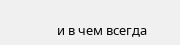и в чем всегда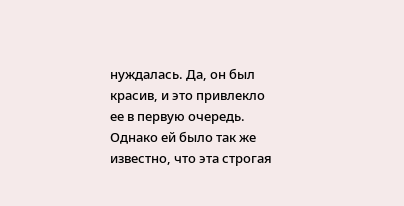нуждалась. Да, он был красив, и это привлекло ее в первую очередь. Однако ей было так же известно, что эта строгая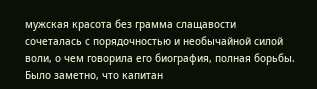мужская красота без грамма слащавости сочеталась с порядочностью и необычайной силой воли, о чем говорила его биография, полная борьбы.
Было заметно, что капитан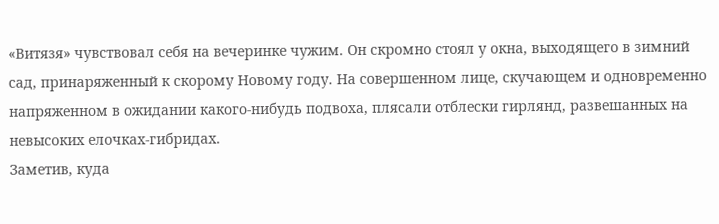«Витязя» чувствовал себя на вечеринке чужим. Он скромно стоял у окна, выходящего в зимний сад, принаряженный к скорому Новому году. На совершенном лице, скучающем и одновременно напряженном в ожидании какого-нибудь подвоха, плясали отблески гирлянд, развешанных на невысоких елочках-гибридах.
Заметив, куда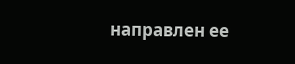направлен ее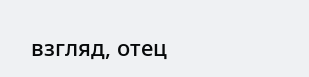взгляд, отец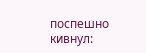поспешно кивнул: